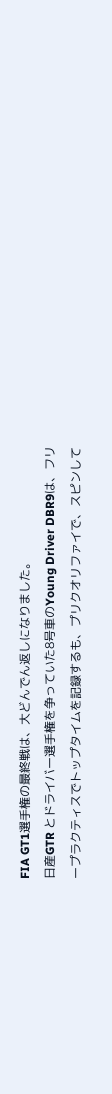FIA GT1選手権の最終戦は、大どんでん返しになりました。
日産GTR とドライバー選手権を争っていた8号車のYoung Driver DBR9は、フリープラクティスでトップタイムを記録するも、プリクオリファイで、スピンして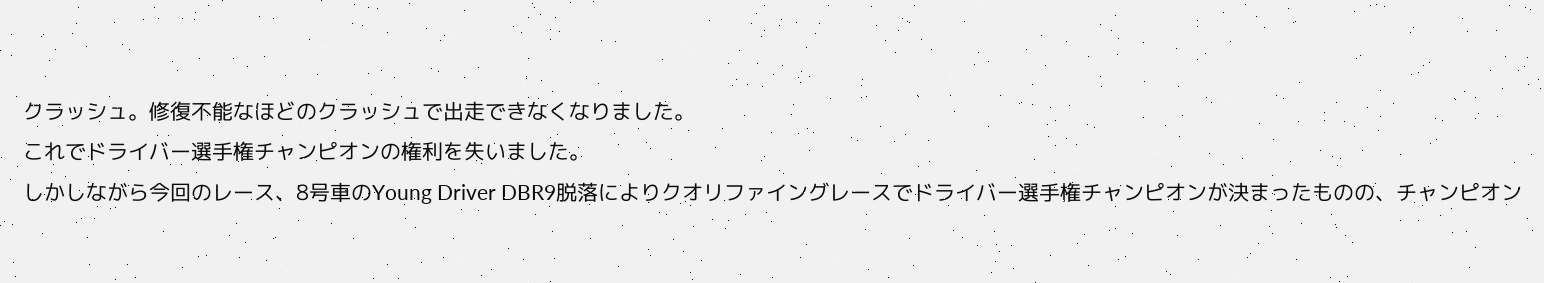クラッシュ。修復不能なほどのクラッシュで出走できなくなりました。
これでドライバー選手権チャンピオンの権利を失いました。
しかしながら今回のレース、8号車のYoung Driver DBR9脱落によりクオリファイングレースでドライバー選手権チャンピオンが決まったものの、チャンピオン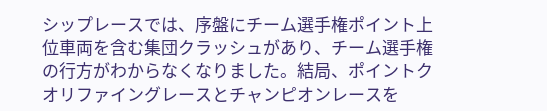シップレースでは、序盤にチーム選手権ポイント上位車両を含む集団クラッシュがあり、チーム選手権の行方がわからなくなりました。結局、ポイントクオリファイングレースとチャンピオンレースを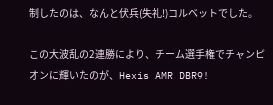制したのは、なんと伏兵(失礼!)コルベットでした。

この大波乱の2連勝により、チーム選手権でチャンピオンに輝いたのが、Hexis AMR DBR9!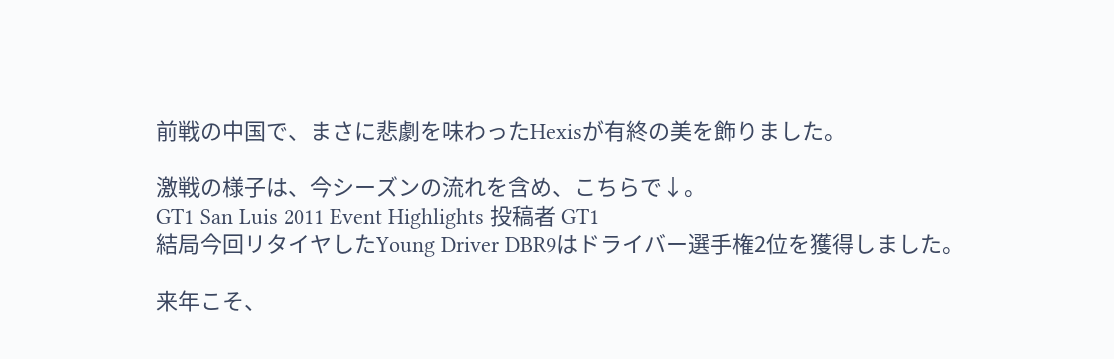前戦の中国で、まさに悲劇を味わったHexisが有終の美を飾りました。

激戦の様子は、今シーズンの流れを含め、こちらで↓。
GT1 San Luis 2011 Event Highlights 投稿者 GT1
結局今回リタイヤしたYoung Driver DBR9はドライバー選手権2位を獲得しました。

来年こそ、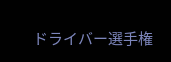ドライバー選手権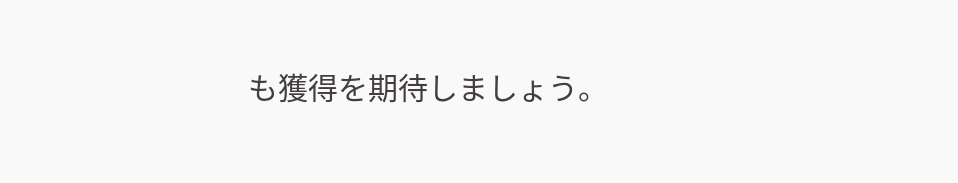も獲得を期待しましょう。